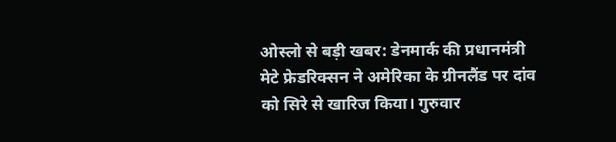ओस्लो से बड़ी खबर: डेनमार्क की प्रधानमंत्री मेटे फ्रेडरिक्सन ने अमेरिका के ग्रीनलैंड पर दांव को सिरे से खारिज किया। गुरुवार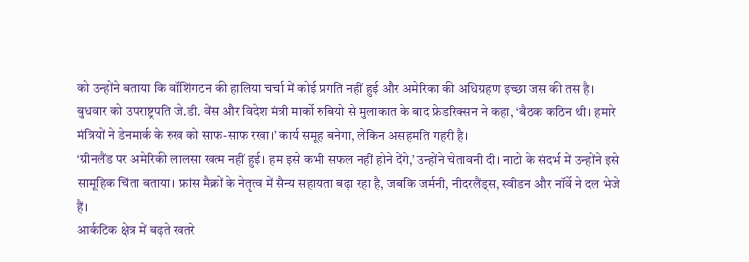को उन्होंने बताया कि वॉशिंगटन की हालिया चर्चा में कोई प्रगति नहीं हुई और अमेरिका की अधिग्रहण इच्छा जस की तस है।
बुधवार को उपराष्ट्रपति जे.डी. वेंस और विदेश मंत्री मार्को रुबियो से मुलाकात के बाद फ्रेडरिक्सन ने कहा, ‘बैठक कठिन थी। हमारे मंत्रियों ने डेनमार्क के रुख को साफ-साफ रखा।’ कार्य समूह बनेगा, लेकिन असहमति गहरी है।
‘ग्रीनलैंड पर अमेरिकी लालसा खत्म नहीं हुई। हम इसे कभी सफल नहीं होने देंगे,’ उन्होंने चेतावनी दी। नाटो के संदर्भ में उन्होंने इसे सामूहिक चिंता बताया। फ्रांस मैक्रों के नेतृत्व में सैन्य सहायता बढ़ा रहा है, जबकि जर्मनी, नीदरलैंड्स, स्वीडन और नॉर्वे ने दल भेजे हैं।
आर्कटिक क्षेत्र में बढ़ते खतरे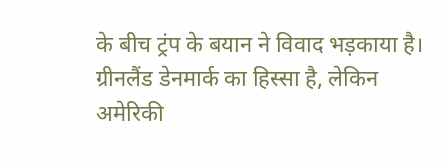के बीच ट्रंप के बयान ने विवाद भड़काया है। ग्रीनलैंड डेनमार्क का हिस्सा है, लेकिन अमेरिकी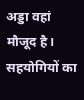अड्डा वहां मौजूद है। सहयोगियों का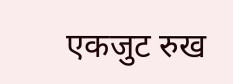एकजुट रुख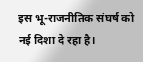इस भू-राजनीतिक संघर्ष को नई दिशा दे रहा है।